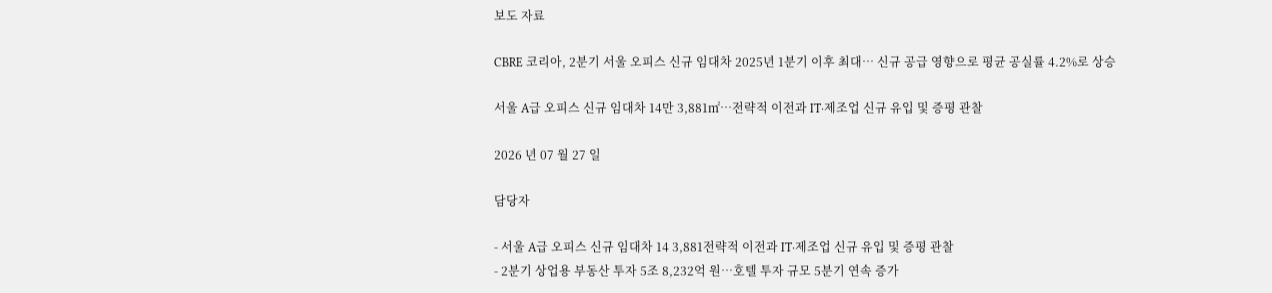보도 자료

CBRE 코리아, 2분기 서울 오피스 신규 임대차 2025년 1분기 이후 최대… 신규 공급 영향으로 평균 공실률 4.2%로 상승

서울 A급 오피스 신규 임대차 14만 3,881㎡…전략적 이전과 IT·제조업 신규 유입 및 증평 관찰

2026 년 07 월 27 일

담당자

- 서울 A급 오피스 신규 임대차 14 3,881전략적 이전과 IT·제조업 신규 유입 및 증평 관찰
- 2분기 상업용 부동산 투자 5조 8,232억 원…호텔 투자 규모 5분기 연속 증가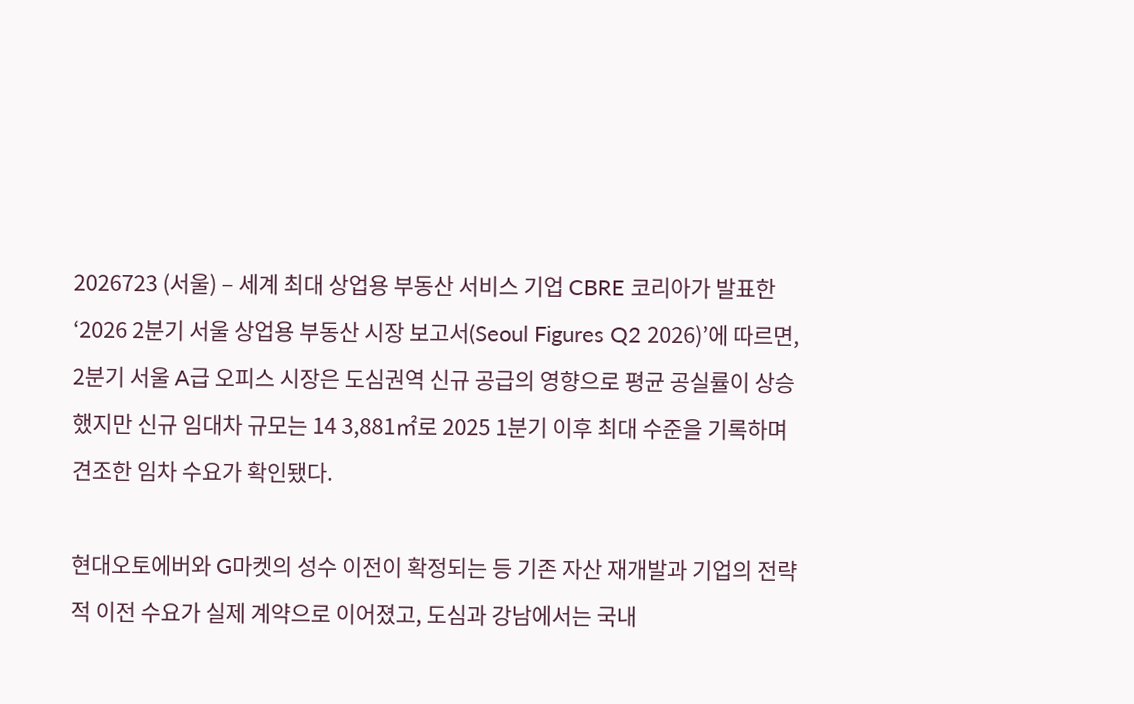2026723 (서울) – 세계 최대 상업용 부동산 서비스 기업 CBRE 코리아가 발표한 ‘2026 2분기 서울 상업용 부동산 시장 보고서(Seoul Figures Q2 2026)’에 따르면, 2분기 서울 A급 오피스 시장은 도심권역 신규 공급의 영향으로 평균 공실률이 상승했지만 신규 임대차 규모는 14 3,881㎡로 2025 1분기 이후 최대 수준을 기록하며 견조한 임차 수요가 확인됐다.

현대오토에버와 G마켓의 성수 이전이 확정되는 등 기존 자산 재개발과 기업의 전략적 이전 수요가 실제 계약으로 이어졌고, 도심과 강남에서는 국내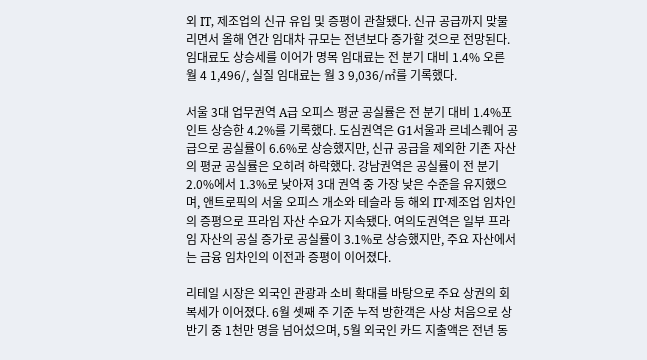외 IT, 제조업의 신규 유입 및 증평이 관찰됐다. 신규 공급까지 맞물리면서 올해 연간 임대차 규모는 전년보다 증가할 것으로 전망된다. 임대료도 상승세를 이어가 명목 임대료는 전 분기 대비 1.4% 오른 월 4 1,496/, 실질 임대료는 월 3 9,036/㎡를 기록했다.

서울 3대 업무권역 A급 오피스 평균 공실률은 전 분기 대비 1.4%포인트 상승한 4.2%를 기록했다. 도심권역은 G1서울과 르네스퀘어 공급으로 공실률이 6.6%로 상승했지만, 신규 공급을 제외한 기존 자산의 평균 공실률은 오히려 하락했다. 강남권역은 공실률이 전 분기 2.0%에서 1.3%로 낮아져 3대 권역 중 가장 낮은 수준을 유지했으며, 앤트로픽의 서울 오피스 개소와 테슬라 등 해외 IT·제조업 임차인의 증평으로 프라임 자산 수요가 지속됐다. 여의도권역은 일부 프라임 자산의 공실 증가로 공실률이 3.1%로 상승했지만, 주요 자산에서는 금융 임차인의 이전과 증평이 이어졌다.

리테일 시장은 외국인 관광과 소비 확대를 바탕으로 주요 상권의 회복세가 이어졌다. 6월 셋째 주 기준 누적 방한객은 사상 처음으로 상반기 중 1천만 명을 넘어섰으며, 5월 외국인 카드 지출액은 전년 동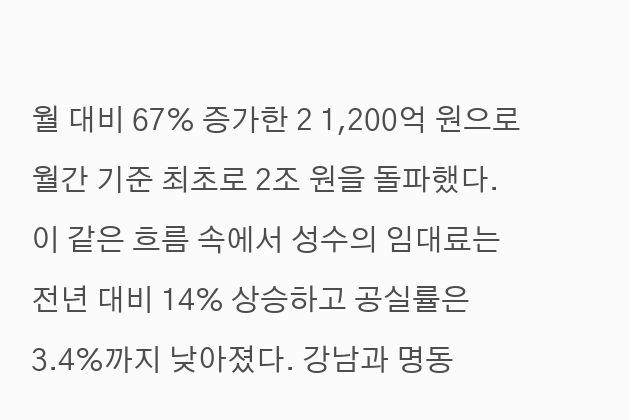월 대비 67% 증가한 2 1,200억 원으로 월간 기준 최초로 2조 원을 돌파했다. 이 같은 흐름 속에서 성수의 임대료는 전년 대비 14% 상승하고 공실률은 3.4%까지 낮아졌다. 강남과 명동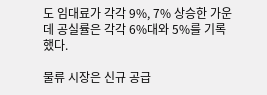도 임대료가 각각 9%, 7% 상승한 가운데 공실률은 각각 6%대와 5%를 기록했다.

물류 시장은 신규 공급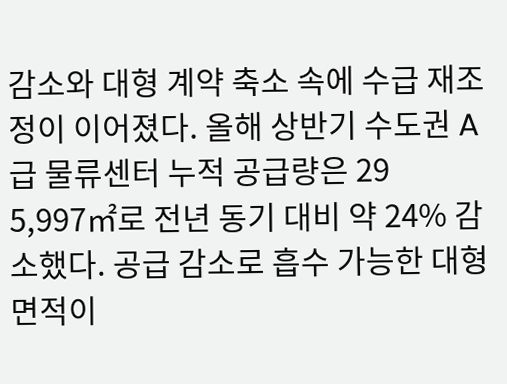감소와 대형 계약 축소 속에 수급 재조정이 이어졌다. 올해 상반기 수도권 A급 물류센터 누적 공급량은 29 5,997㎡로 전년 동기 대비 약 24% 감소했다. 공급 감소로 흡수 가능한 대형 면적이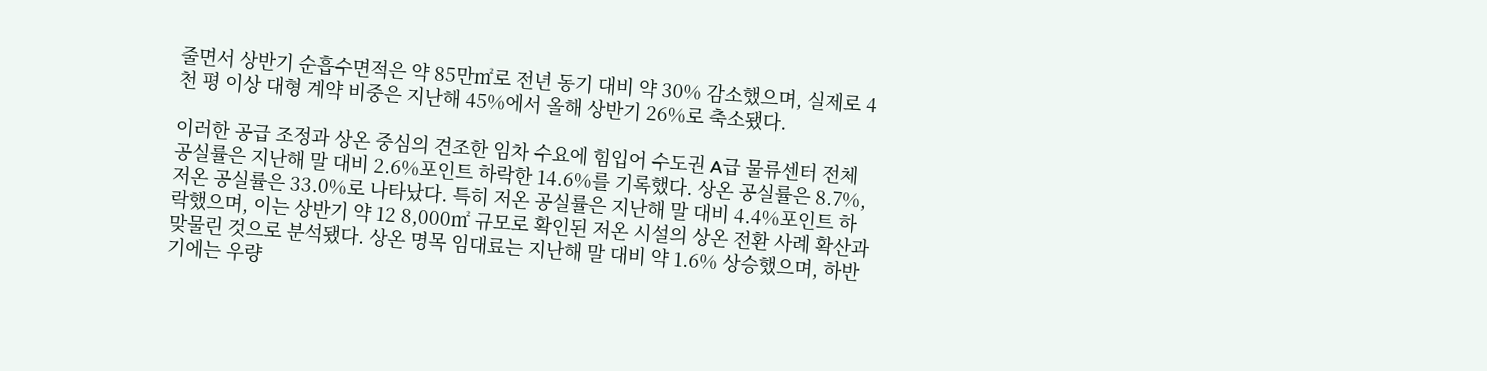줄면서 상반기 순흡수면적은 약 85만㎡로 전년 동기 대비 약 30% 감소했으며, 실제로 4천 평 이상 대형 계약 비중은 지난해 45%에서 올해 상반기 26%로 축소됐다.

이러한 공급 조정과 상온 중심의 견조한 임차 수요에 힘입어 수도권 A급 물류센터 전체 공실률은 지난해 말 대비 2.6%포인트 하락한 14.6%를 기록했다. 상온 공실률은 8.7%, 저온 공실률은 33.0%로 나타났다. 특히 저온 공실률은 지난해 말 대비 4.4%포인트 하락했으며, 이는 상반기 약 12 8,000㎡ 규모로 확인된 저온 시설의 상온 전환 사례 확산과 맞물린 것으로 분석됐다. 상온 명목 임대료는 지난해 말 대비 약 1.6% 상승했으며, 하반기에는 우량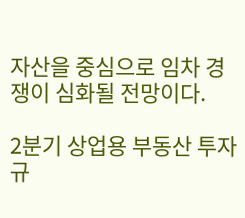자산을 중심으로 임차 경쟁이 심화될 전망이다.

2분기 상업용 부동산 투자 규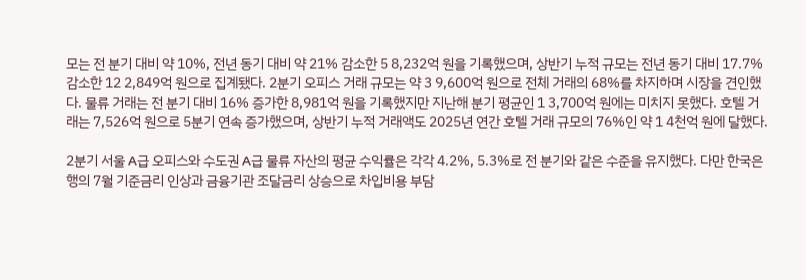모는 전 분기 대비 약 10%, 전년 동기 대비 약 21% 감소한 5 8,232억 원을 기록했으며, 상반기 누적 규모는 전년 동기 대비 17.7% 감소한 12 2,849억 원으로 집계됐다. 2분기 오피스 거래 규모는 약 3 9,600억 원으로 전체 거래의 68%를 차지하며 시장을 견인했다. 물류 거래는 전 분기 대비 16% 증가한 8,981억 원을 기록했지만 지난해 분기 평균인 1 3,700억 원에는 미치지 못했다. 호텔 거래는 7,526억 원으로 5분기 연속 증가했으며, 상반기 누적 거래액도 2025년 연간 호텔 거래 규모의 76%인 약 1 4천억 원에 달했다.

2분기 서울 A급 오피스와 수도권 A급 물류 자산의 평균 수익률은 각각 4.2%, 5.3%로 전 분기와 같은 수준을 유지했다. 다만 한국은행의 7월 기준금리 인상과 금융기관 조달금리 상승으로 차입비용 부담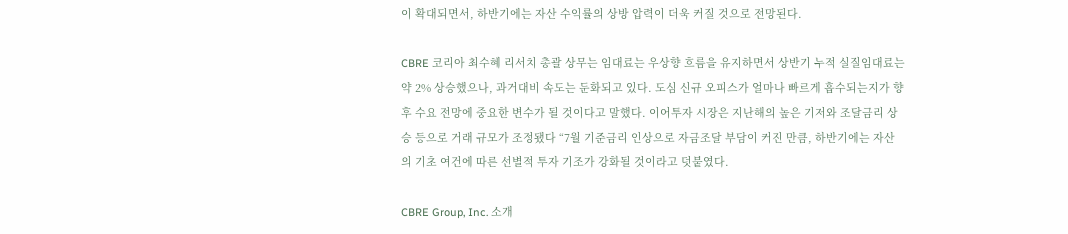이 확대되면서, 하반기에는 자산 수익률의 상방 압력이 더욱 커질 것으로 전망된다.

CBRE 코리아 최수혜 리서치 총괄 상무는 임대료는 우상향 흐름을 유지하면서 상반기 누적 실질임대료는 약 2% 상승했으나, 과거대비 속도는 둔화되고 있다. 도심 신규 오피스가 얼마나 빠르게 흡수되는지가 향후 수요 전망에 중요한 변수가 될 것이다고 말했다. 이어투자 시장은 지난해의 높은 기저와 조달금리 상승 등으로 거래 규모가 조정됐다 “7월 기준금리 인상으로 자금조달 부담이 커진 만큼, 하반기에는 자산의 기초 여건에 따른 선별적 투자 기조가 강화될 것이라고 덧붙였다.

CBRE Group, Inc. 소개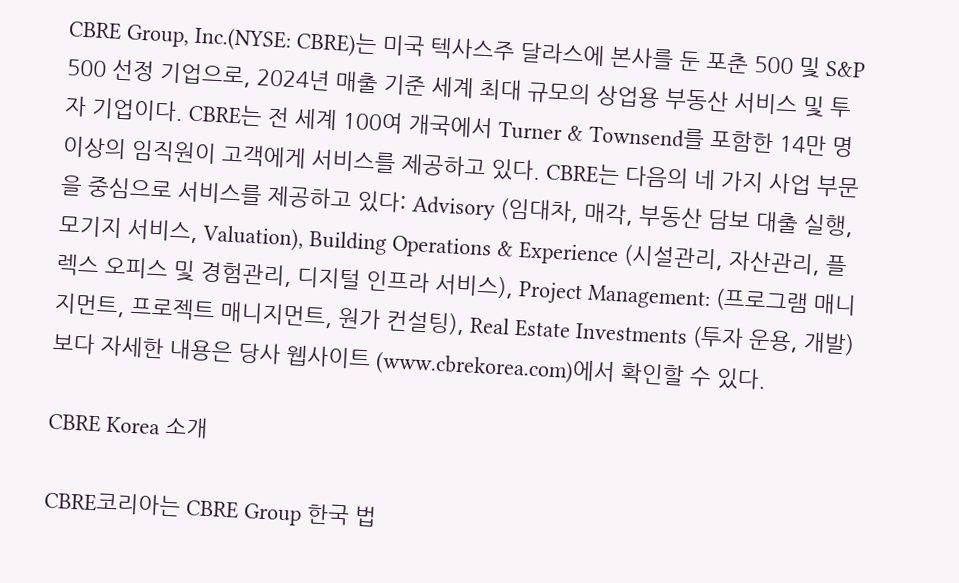CBRE Group, Inc.(NYSE: CBRE)는 미국 텍사스주 달라스에 본사를 둔 포춘 500 및 S&P 500 선정 기업으로, 2024년 매출 기준 세계 최대 규모의 상업용 부동산 서비스 및 투자 기업이다. CBRE는 전 세계 100여 개국에서 Turner & Townsend를 포함한 14만 명 이상의 임직원이 고객에게 서비스를 제공하고 있다. CBRE는 다음의 네 가지 사업 부문을 중심으로 서비스를 제공하고 있다: Advisory (임대차, 매각, 부동산 담보 대출 실행, 모기지 서비스, Valuation), Building Operations & Experience (시설관리, 자산관리, 플렉스 오피스 및 경험관리, 디지털 인프라 서비스), Project Management: (프로그램 매니지먼트, 프로젝트 매니지먼트, 원가 컨설팅), Real Estate Investments (투자 운용, 개발) 보다 자세한 내용은 당사 웹사이트 (www.cbrekorea.com)에서 확인할 수 있다.

CBRE Korea 소개

CBRE코리아는 CBRE Group 한국 법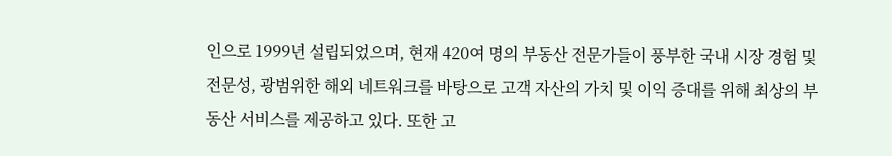인으로 1999년 설립되었으며, 현재 420여 명의 부동산 전문가들이 풍부한 국내 시장 경험 및 전문성, 광범위한 해외 네트워크를 바탕으로 고객 자산의 가치 및 이익 증대를 위해 최상의 부동산 서비스를 제공하고 있다. 또한 고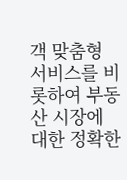객 맞춤형 서비스를 비롯하여 부동산 시장에 대한 정확한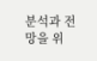분석과 전망을 위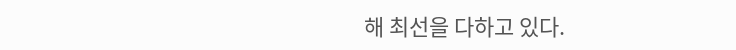해 최선을 다하고 있다.